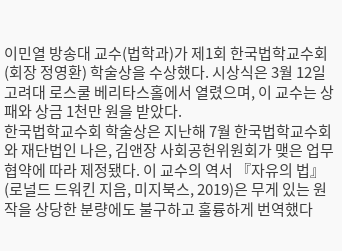이민열 방송대 교수(법학과)가 제1회 한국법학교수회(회장 정영환) 학술상을 수상했다. 시상식은 3월 12일 고려대 로스쿨 베리타스홀에서 열렸으며, 이 교수는 상패와 상금 1천만 원을 받았다.
한국법학교수회 학술상은 지난해 7월 한국법학교수회와 재단법인 나은, 김앤장 사회공헌위원회가 맺은 업무협약에 따라 제정됐다. 이 교수의 역서 『자유의 법』(로널드 드워킨 지음, 미지북스, 2019)은 무게 있는 원작을 상당한 분량에도 불구하고 훌륭하게 번역했다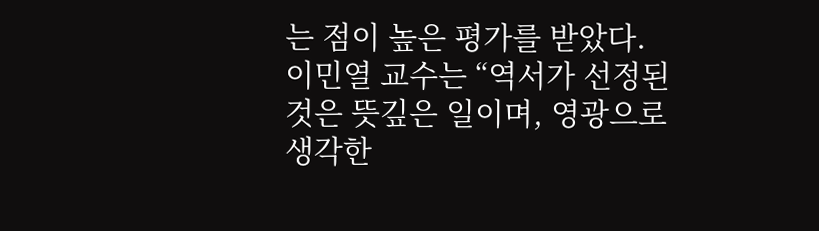는 점이 높은 평가를 받았다.
이민열 교수는 “역서가 선정된 것은 뜻깊은 일이며, 영광으로 생각한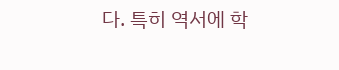다. 특히 역서에 학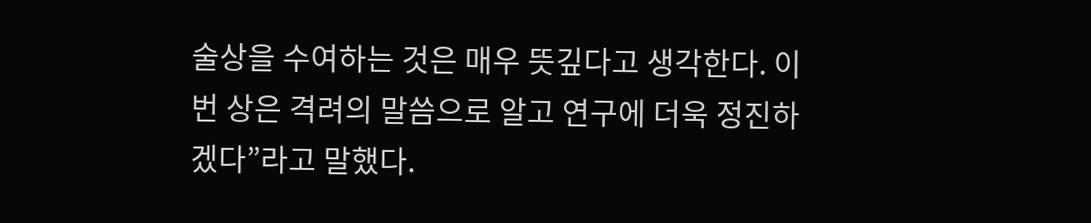술상을 수여하는 것은 매우 뜻깊다고 생각한다. 이번 상은 격려의 말씀으로 알고 연구에 더욱 정진하겠다”라고 말했다.